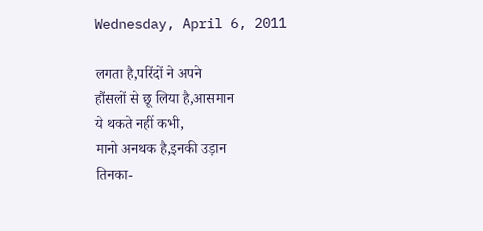Wednesday, April 6, 2011

लगता है,परिंदों ने अपने
हौंसलों से छू लिया है,आसमान
ये थकते नहीं कभी,
मानो अनथक है,इनकी उड़ान
तिनका-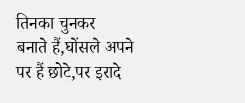तिनका चुनकर
बनाते हैं,घोंसले अपने
पर हैं छोटे,पर इरादे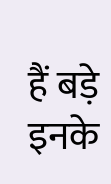हैं बड़े इनके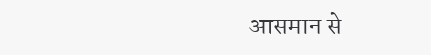आसमान से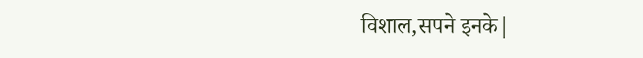विशाल,सपने इनके|